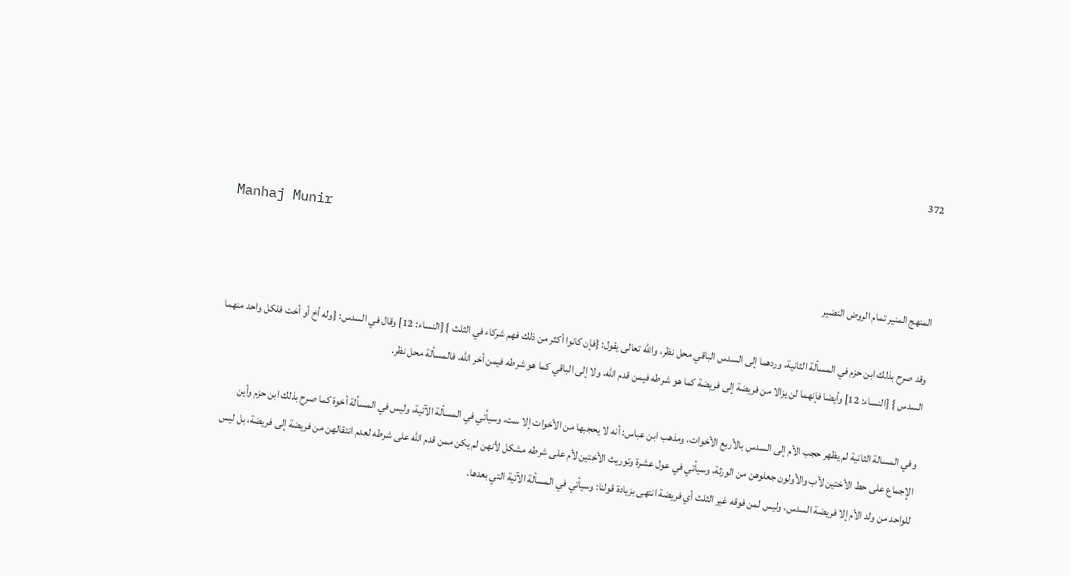372

Manhaj Munir

المنهج المنير تمام الروض النضير

وقد صرح بذلك ابن حزم في المسألة الثانية، وردهما إلى السدس الباقي محل نظر، والله تعالى يقول: {فإن كانوا أكثر من ذلك فهم شركاء في الثلث } [النساء: 12] وقال في السدس: {وله أخ أو أخت فلكل واحد منهما السدس } [النساء: 12] وأيضا فإنهما لن يزالا من فريضة إلى فريضة كما هو شرطه فيمن قدم الله، ولا إلى الباقي كما هو شرطه فيمن أخر الله، فالمسألة محل نظر.

وفي المسالة الثانية لم يظهر حجب الأم إلى السدس بالأربع الأخوات، ومذهب ابن عباس: أنه لا يحجبها من الأخوات إلا ست، وسيأتي في المسألة الآتية، وليس في المسألة أخوة كما صرح بذلك ابن حزم وأين الإجماع على حط الأختين لأب والأولون جعلوهن من الورثة، وسيأتي في عول عشرة وتوريث الأختين لأم على شرطه مشكل لأنهن لم يكن ممن قدم الله على شرطه لعدم انتقالهن من فريضة إلى فريضة، بل ليس للواحد من ولد الأم إلا فريضة السدس، وليس لمن فوقه غير الثلث أي فريضة انتهى بزيادة قولنا: وسيأتي في المسألة الآتية التي بعدها.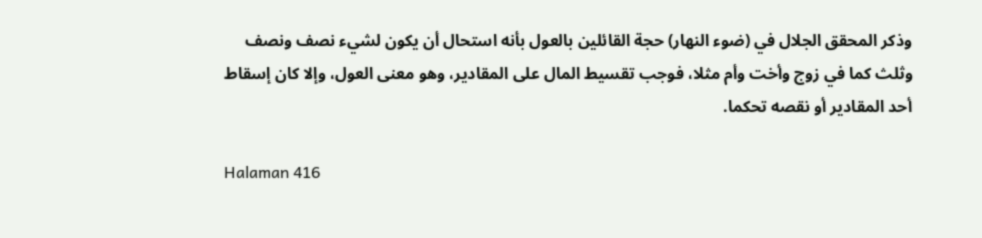وذكر المحقق الجلال في (ضوء النهار) حجة القائلين بالعول بأنه استحال أن يكون لشيء نصف ونصف وثلث كما في زوج وأخت وأم مثلا، فوجب تقسيط المال على المقادير، وهو معنى العول، وإلا كان إسقاط أحد المقادير أو نقصه تحكما.

Halaman 416